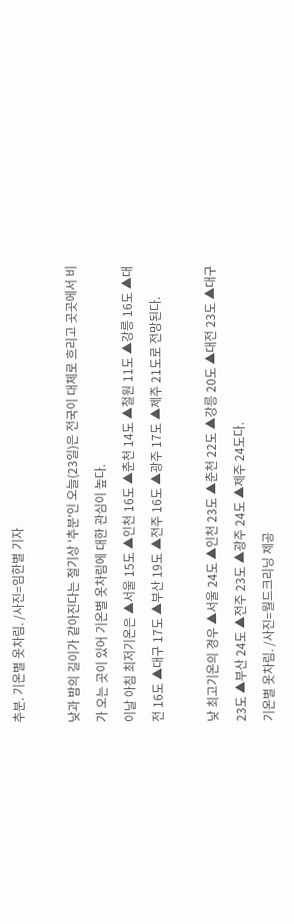추분. 기온별 옷차림. /사진=임한별 기자

낮과 밤의 길이가 같아진다는 절기상 '추분'인 오늘(23일)은 전국이 대체로 흐리고 곳곳에서 비가 오는 곳이 있어 기온별 옷차림에 대한 관심이 높다.
이날 아침 최저기온은 ▲서울 15도 ▲인천 16도 ▲춘천 14도 ▲철원 11도 ▲강릉 16도 ▲대전 16도 ▲대구 17도 ▲부산 19도 ▲전주 16도 ▲광주 17도 ▲제주 21도로 전망된다.

낮 최고기온의 경우 ▲서울 24도 ▲인천 23도 ▲춘천 22도 ▲강릉 20도 ▲대전 23도 ▲대구 23도 ▲부산 24도 ▲전주 23도 ▲광주 24도 ▲제주 24도다.
기온별 옷차림. /사진=월드크리닝 제공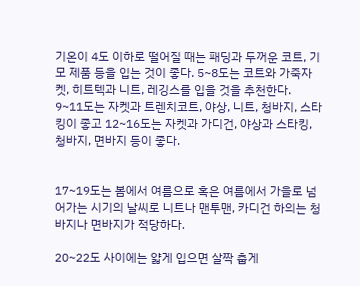기온이 4도 이하로 떨어질 때는 패딩과 두꺼운 코트, 기모 제품 등을 입는 것이 좋다. 5~8도는 코트와 가죽자켓, 히트텍과 니트, 레깅스를 입을 것을 추천한다.
9~11도는 자켓과 트렌치코트, 야상, 니트, 청바지, 스타킹이 좋고 12~16도는 자켓과 가디건, 야상과 스타킹, 청바지, 면바지 등이 좋다.


17~19도는 봄에서 여름으로 혹은 여름에서 가을로 넘어가는 시기의 날씨로 니트나 맨투맨, 카디건 하의는 청바지나 면바지가 적당하다.

20~22도 사이에는 얇게 입으면 살짝 춥게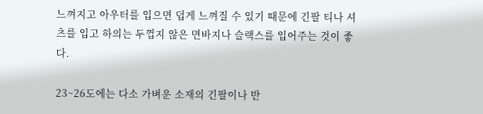느껴지고 아우터를 입으면 덥게 느껴질 수 있기 때문에 긴팔 티나 셔츠를 입고 하의는 두껍지 않은 면바지나 슬랙스를 입어주는 것이 좋다.

23~26도에는 다소 가벼운 소재의 긴팔이나 반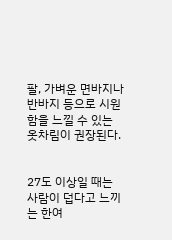팔, 가벼운 면바지나 반바지 등으로 시원함을 느낄 수 있는 옷차림이 권장된다.


27도 이상일 때는 사람이 덥다고 느끼는 한여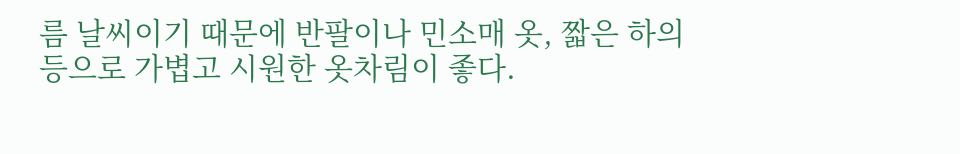름 날씨이기 때문에 반팔이나 민소매 옷, 짧은 하의 등으로 가볍고 시원한 옷차림이 좋다.